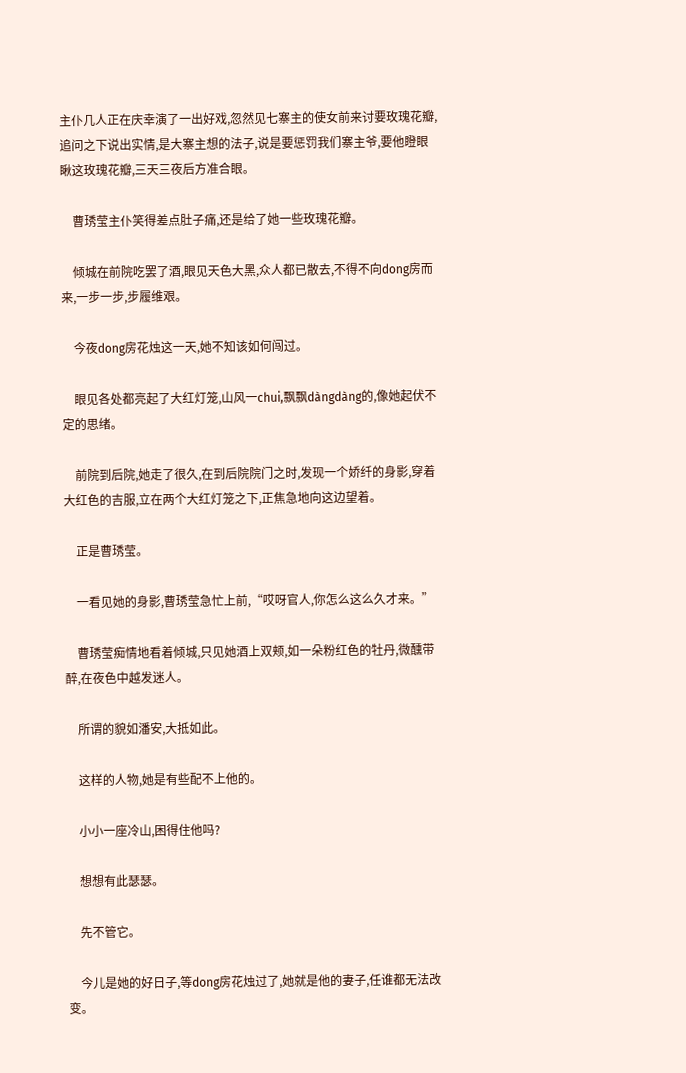主仆几人正在庆幸演了一出好戏,忽然见七寨主的使女前来讨要玫瑰花瓣,追问之下说出实情,是大寨主想的法子,说是要惩罚我们寨主爷,要他瞪眼瞅这玫瑰花瓣,三天三夜后方准合眼。

    曹琇莹主仆笑得差点肚子痛,还是给了她一些玫瑰花瓣。

    倾城在前院吃罢了酒,眼见天色大黑,众人都已散去,不得不向dong房而来,一步一步,步履维艰。

    今夜dong房花烛这一天,她不知该如何闯过。

    眼见各处都亮起了大红灯笼,山风一chui,飘飘dàngdàng的,像她起伏不定的思绪。

    前院到后院,她走了很久,在到后院院门之时,发现一个娇纤的身影,穿着大红色的吉服,立在两个大红灯笼之下,正焦急地向这边望着。

    正是曹琇莹。

    一看见她的身影,曹琇莹急忙上前,“哎呀官人,你怎么这么久才来。”

    曹琇莹痴情地看着倾城,只见她酒上双颊,如一朵粉红色的牡丹,微醺带醉,在夜色中越发迷人。

    所谓的貌如潘安,大抵如此。

    这样的人物,她是有些配不上他的。

    小小一座冷山,困得住他吗?

    想想有此瑟瑟。

    先不管它。

    今儿是她的好日子,等dong房花烛过了,她就是他的妻子,任谁都无法改变。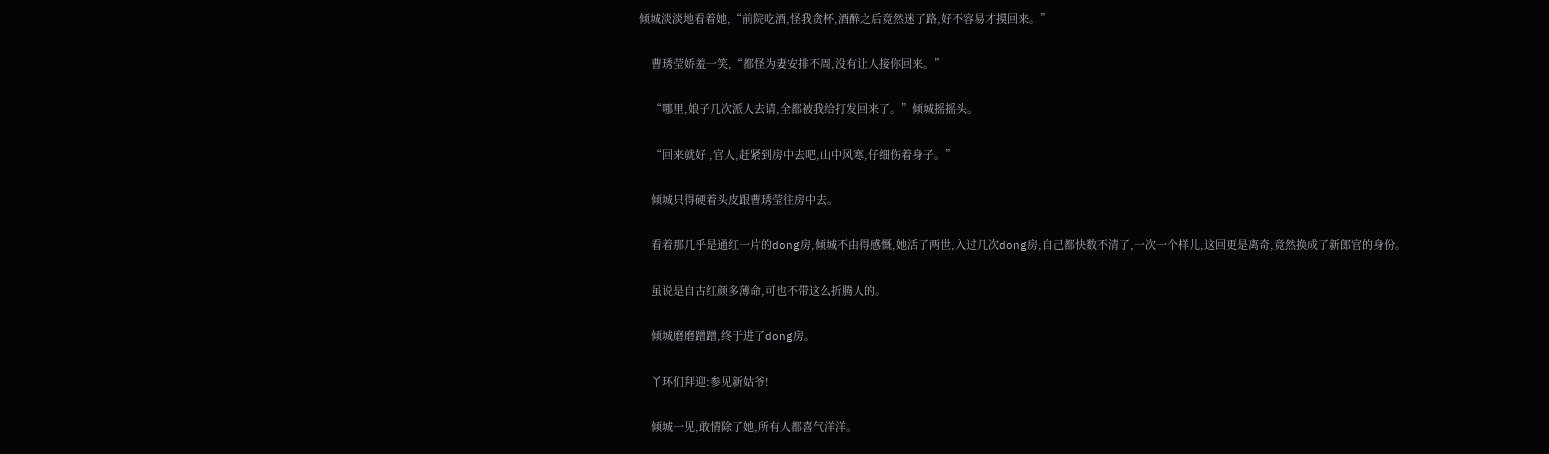倾城淡淡地看着她,“前院吃酒,怪我贪杯,酒醉之后竟然迷了路,好不容易才摸回来。”

    曹琇莹娇羞一笑,“都怪为妻安排不周,没有让人接你回来。”

    “哪里,娘子几次派人去请,全都被我给打发回来了。”倾城摇摇头。

    “回来就好 ,官人,赶紧到房中去吧,山中风寒,仔细伤着身子。”

    倾城只得硬着头皮跟曹琇莹往房中去。

    看着那几乎是通红一片的dong房,倾城不由得感慨,她活了两世,入过几次dong房,自己都快数不清了,一次一个样儿,这回更是离奇,竟然换成了新郎官的身份。

    虽说是自古红颜多薄命,可也不带这么折腾人的。

    倾城磨磨蹭蹭,终于进了dong房。

    丫环们拜迎:参见新姑爷!

    倾城一见,敢情除了她,所有人都喜气洋洋。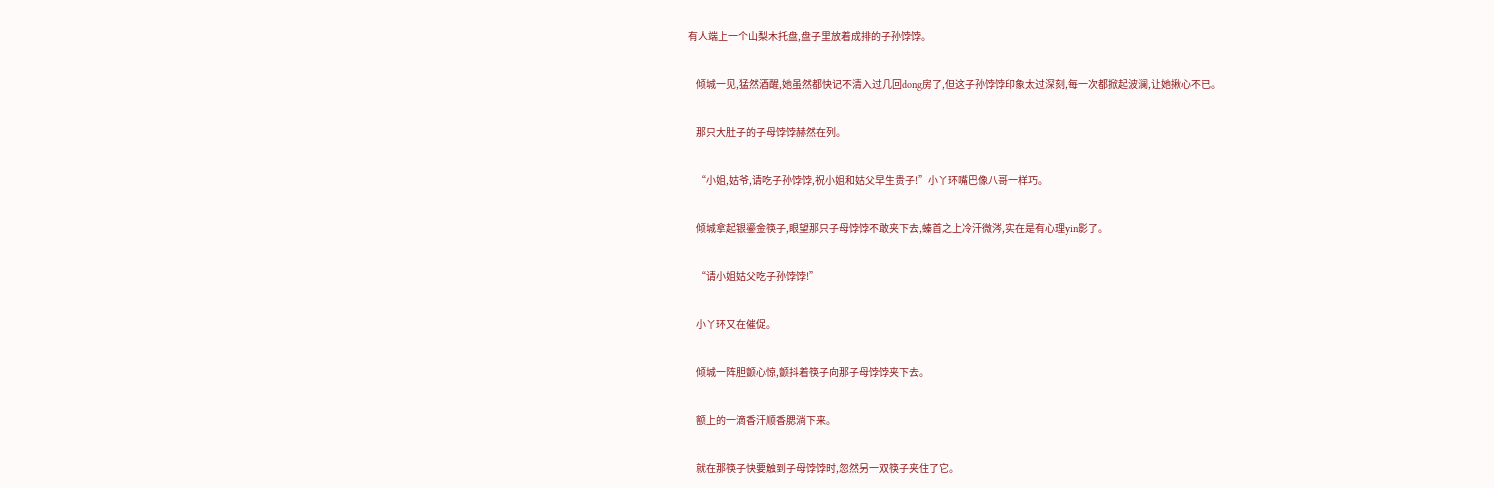有人端上一个山梨木托盘,盘子里放着成排的子孙饽饽。

    倾城一见,猛然酒醒,她虽然都快记不清入过几回dong房了,但这子孙饽饽印象太过深刻,每一次都掀起波澜,让她揪心不已。

    那只大肚子的子母饽饽赫然在列。

    “小姐,姑爷,请吃子孙饽饽,祝小姐和姑父早生贵子!”小丫环嘴巴像八哥一样巧。

    倾城拿起银鎏金筷子,眼望那只子母饽饽不敢夹下去,螓首之上冷汗微涔,实在是有心理yin影了。

    “请小姐姑父吃子孙饽饽!”

    小丫环又在催促。

    倾城一阵胆颤心惊,颤抖着筷子向那子母饽饽夹下去。

    额上的一滴香汗顺香腮淌下来。

    就在那筷子快要触到子母饽饽时,忽然另一双筷子夹住了它。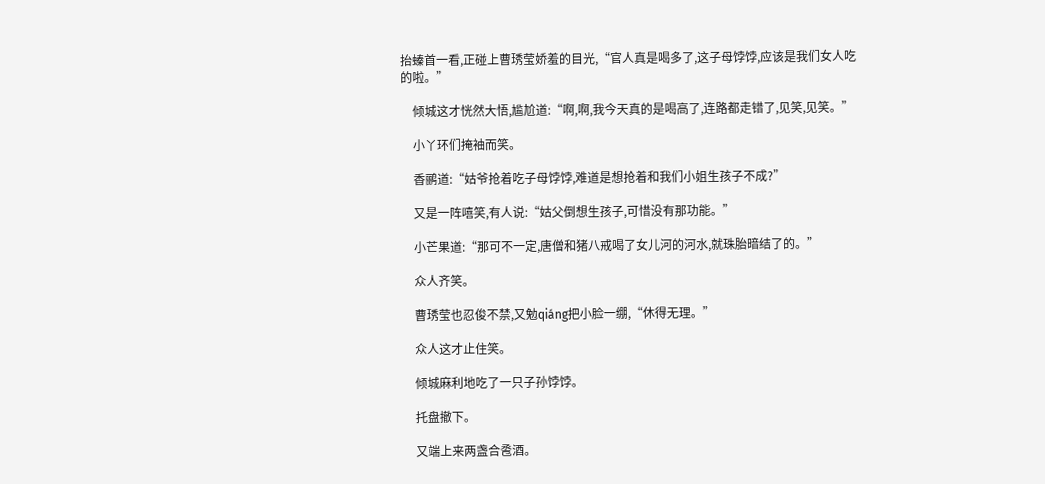抬螓首一看,正碰上曹琇莹娇羞的目光,“官人真是喝多了,这子母饽饽,应该是我们女人吃的啦。”

    倾城这才恍然大悟,尴尬道:“啊,啊,我今天真的是喝高了,连路都走错了,见笑,见笑。”

    小丫环们掩袖而笑。

    香鹂道:“姑爷抢着吃子母饽饽,难道是想抢着和我们小姐生孩子不成?”

    又是一阵嘻笑,有人说:“姑父倒想生孩子,可惜没有那功能。”

    小芒果道:“那可不一定,唐僧和猪八戒喝了女儿河的河水,就珠胎暗结了的。”

    众人齐笑。

    曹琇莹也忍俊不禁,又勉qiáng把小脸一绷,“休得无理。”

    众人这才止住笑。

    倾城麻利地吃了一只子孙饽饽。

    托盘撤下。

    又端上来两盏合卺酒。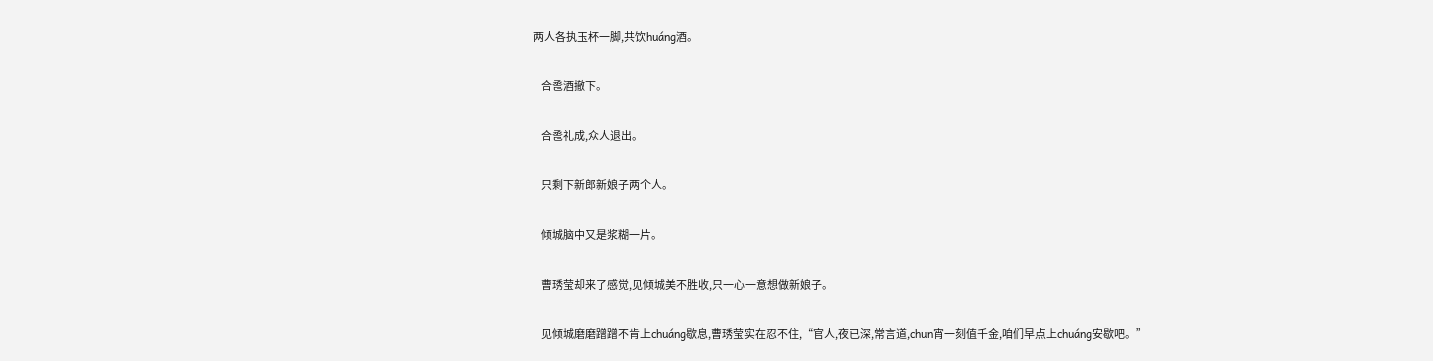两人各执玉杯一脚,共饮huáng酒。

    合卺酒撤下。

    合卺礼成,众人退出。

    只剩下新郎新娘子两个人。

    倾城脑中又是浆糊一片。

    曹琇莹却来了感觉,见倾城美不胜收,只一心一意想做新娘子。

    见倾城磨磨蹭蹭不肯上chuáng歇息,曹琇莹实在忍不住,“官人,夜已深,常言道,chun宵一刻值千金,咱们早点上chuáng安歇吧。”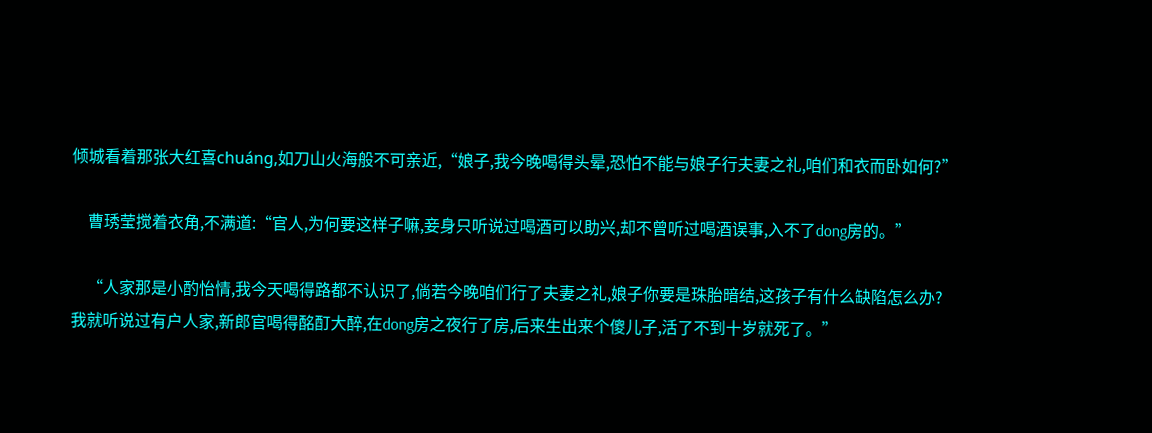倾城看着那张大红喜chuáng,如刀山火海般不可亲近,“娘子,我今晚喝得头晕,恐怕不能与娘子行夫妻之礼,咱们和衣而卧如何?”

    曹琇莹搅着衣角,不满道:“官人,为何要这样子嘛,妾身只听说过喝酒可以助兴,却不曾听过喝酒误事,入不了dong房的。”

    “人家那是小酌怡情,我今天喝得路都不认识了,倘若今晚咱们行了夫妻之礼,娘子你要是珠胎暗结,这孩子有什么缺陷怎么办?我就听说过有户人家,新郎官喝得酩酊大醉,在dong房之夜行了房,后来生出来个傻儿子,活了不到十岁就死了。”